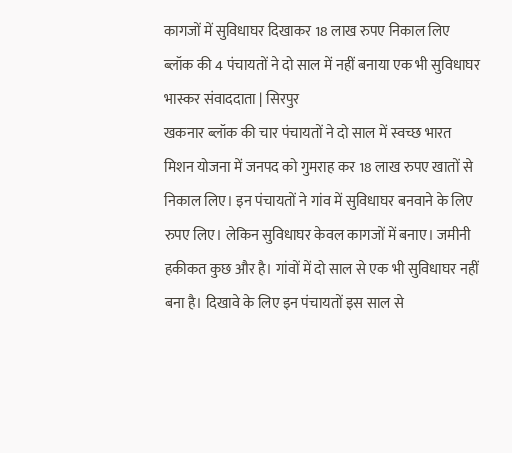कागजों में सुविधाघर दिखाकर 18 लाख रुपए निकाल लिए
ब्लॉक की 4 पंचायतों ने दो साल में नहीं बनाया एक भी सुविधाघर
भास्कर संवाददाता | सिरपुर
खकनार ब्लॉक की चार पंचायतों ने दो साल में स्वच्छ भारत मिशन योजना में जनपद को गुमराह कर 18 लाख रुपए खातों से निकाल लिए। इन पंचायतों ने गांव में सुविधाघर बनवाने के लिए रुपए लिए। लेकिन सुविधाघर केवल कागजों में बनाए। जमीनी हकीकत कुछ और है। गांवों में दो साल से एक भी सुविधाघर नहीं बना है। दिखावे के लिए इन पंचायतों इस साल से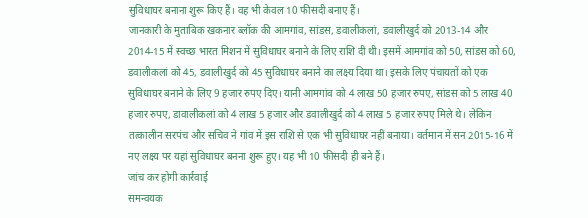सुविधाघर बनाना शुरू किए हैं। वह भी केवल 10 फीसदी बनाए हैं।
जानकारी के मुताबिक खकनार ब्लॉक की आमगांव, सांडस, डवालीकलां, डवालीखुर्द को 2013-14 और 2014-15 में स्वच्छ भारत मिशन में सुविधाघर बनाने के लिए राशि दी थी। इसमें आमगांव को 50, सांडस को 60, डवालीकलां को 45, डवालीखुर्द को 45 सुविधाघर बनाने का लक्ष्य दिया था। इसके लिए पंचायतों को एक सुविधाघर बनाने के लिए 9 हजार रुपए दिए। यानी आमगांव को 4 लाख 50 हजार रुपए, सांडस को 5 लाख 40 हजार रुपए, डावालीकलां को 4 लाख 5 हजार और डवालीखुर्द को 4 लाख 5 हजार रुपए मिले थे। लेकिन तत्कालीन सरपंच और सचिव ने गांव में इस राशि से एक भी सुविधाघर नहीं बनाया। वर्तमान में सन 2015-16 में नए लक्ष्य पर यहां सुविधाघर बनना शुरू हुए। यह भी 10 फीसदी ही बने हैं।
जांच कर होगी कार्रवाई
समन्वयक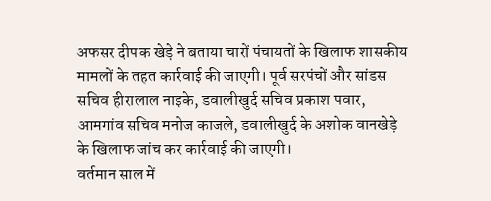अफसर दीपक खेड़े ने बताया चारों पंचायतों के खिलाफ शासकीय मामलों के तहत कार्रवाई की जाएगी। पूर्व सरपंचों और सांडस सचिव हीरालाल नाइके, डवालीखुर्द सचिव प्रकाश पवार, आमगांव सचिव मनोज काजले, डवालीखुर्द के अशोक वानखेड़े के खिलाफ जांच कर कार्रवाई की जाएगी।
वर्तमान साल में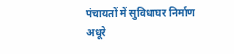पंचायतों में सुविधाघर निर्माण अधूरे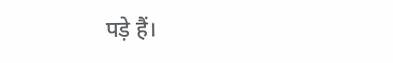पड़े हैं।